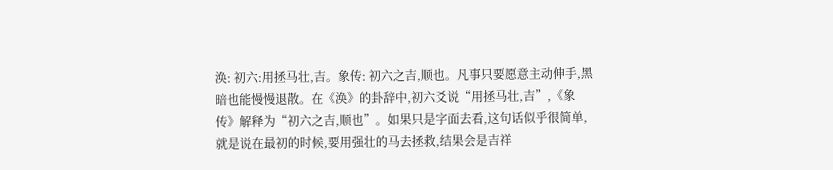涣: 初六:用拯马壮,吉。象传: 初六之吉,顺也。凡事只要愿意主动伸手,黑暗也能慢慢退散。在《涣》的卦辞中,初六爻说“用拯马壮,吉”,《象传》解释为“初六之吉,顺也”。如果只是字面去看,这句话似乎很简单,就是说在最初的时候,要用强壮的马去拯救,结果会是吉祥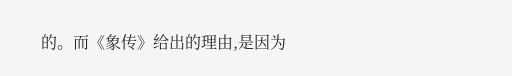的。而《象传》给出的理由,是因为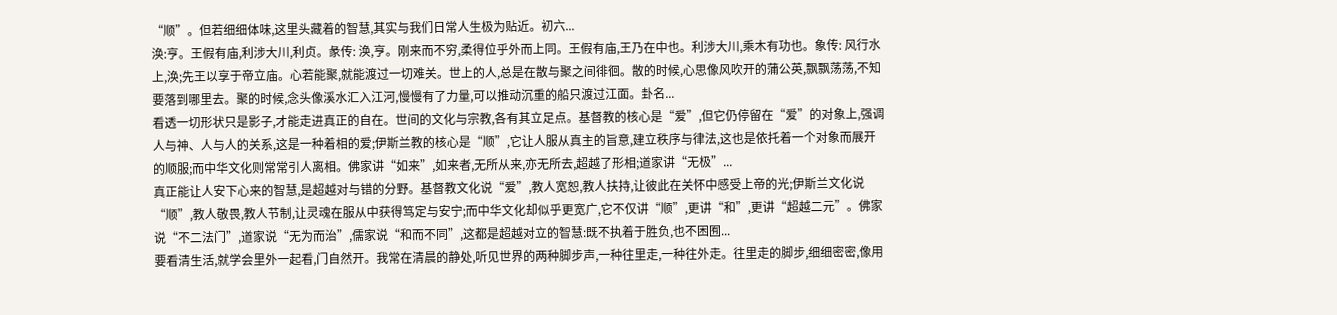“顺”。但若细细体味,这里头藏着的智慧,其实与我们日常人生极为贴近。初六...
涣:亨。王假有庙,利涉大川,利贞。彖传: 涣,亨。刚来而不穷,柔得位乎外而上同。王假有庙,王乃在中也。利涉大川,乘木有功也。象传: 风行水上,涣;先王以享于帝立庙。心若能聚,就能渡过一切难关。世上的人,总是在散与聚之间徘徊。散的时候,心思像风吹开的蒲公英,飘飘荡荡,不知要落到哪里去。聚的时候,念头像溪水汇入江河,慢慢有了力量,可以推动沉重的船只渡过江面。卦名...
看透一切形状只是影子,才能走进真正的自在。世间的文化与宗教,各有其立足点。基督教的核心是“爱”,但它仍停留在“爱”的对象上,强调人与神、人与人的关系,这是一种着相的爱;伊斯兰教的核心是“顺”,它让人服从真主的旨意,建立秩序与律法,这也是依托着一个对象而展开的顺服;而中华文化则常常引人离相。佛家讲“如来”,如来者,无所从来,亦无所去,超越了形相;道家讲“无极”...
真正能让人安下心来的智慧,是超越对与错的分野。基督教文化说“爱”,教人宽恕,教人扶持,让彼此在关怀中感受上帝的光;伊斯兰文化说“顺”,教人敬畏,教人节制,让灵魂在服从中获得笃定与安宁;而中华文化却似乎更宽广,它不仅讲“顺”,更讲“和”,更讲“超越二元”。佛家说“不二法门”,道家说“无为而治”,儒家说“和而不同”,这都是超越对立的智慧:既不执着于胜负,也不困囿...
要看清生活,就学会里外一起看,门自然开。我常在清晨的静处,听见世界的两种脚步声,一种往里走,一种往外走。往里走的脚步,细细密密,像用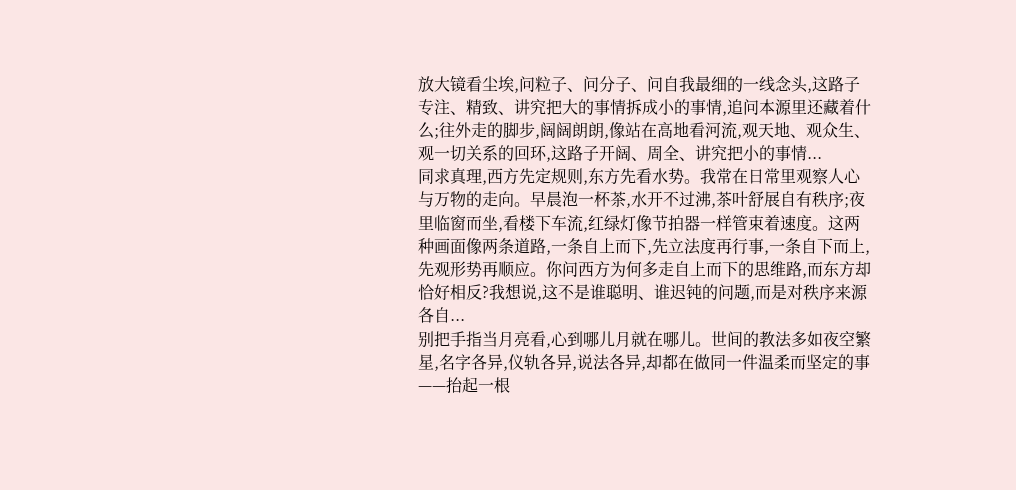放大镜看尘埃,问粒子、问分子、问自我最细的一线念头,这路子专注、精致、讲究把大的事情拆成小的事情,追问本源里还藏着什么;往外走的脚步,阔阔朗朗,像站在高地看河流,观天地、观众生、观一切关系的回环,这路子开阔、周全、讲究把小的事情...
同求真理,西方先定规则,东方先看水势。我常在日常里观察人心与万物的走向。早晨泡一杯茶,水开不过沸,茶叶舒展自有秩序;夜里临窗而坐,看楼下车流,红绿灯像节拍器一样管束着速度。这两种画面像两条道路,一条自上而下,先立法度再行事,一条自下而上,先观形势再顺应。你问西方为何多走自上而下的思维路,而东方却恰好相反?我想说,这不是谁聪明、谁迟钝的问题,而是对秩序来源各自...
别把手指当月亮看,心到哪儿月就在哪儿。世间的教法多如夜空繁星,名字各异,仪轨各异,说法各异,却都在做同一件温柔而坚定的事——抬起一根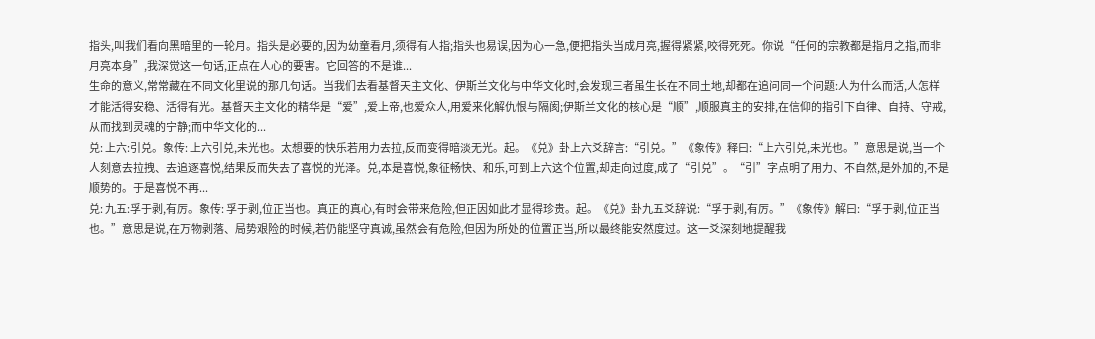指头,叫我们看向黑暗里的一轮月。指头是必要的,因为幼童看月,须得有人指;指头也易误,因为心一急,便把指头当成月亮,握得紧紧,咬得死死。你说“任何的宗教都是指月之指,而非月亮本身”,我深觉这一句话,正点在人心的要害。它回答的不是谁...
生命的意义,常常藏在不同文化里说的那几句话。当我们去看基督天主文化、伊斯兰文化与中华文化时,会发现三者虽生长在不同土地,却都在追问同一个问题:人为什么而活,人怎样才能活得安稳、活得有光。基督天主文化的精华是“爱”,爱上帝,也爱众人,用爱来化解仇恨与隔阂;伊斯兰文化的核心是“顺”,顺服真主的安排,在信仰的指引下自律、自持、守戒,从而找到灵魂的宁静;而中华文化的...
兑: 上六:引兑。象传: 上六引兑,未光也。太想要的快乐若用力去拉,反而变得暗淡无光。起。《兑》卦上六爻辞言:“引兑。”《象传》释曰:“上六引兑,未光也。”意思是说,当一个人刻意去拉拽、去追逐喜悦,结果反而失去了喜悦的光泽。兑,本是喜悦,象征畅快、和乐,可到上六这个位置,却走向过度,成了“引兑”。“引”字点明了用力、不自然,是外加的,不是顺势的。于是喜悦不再...
兑: 九五:孚于剥,有厉。象传: 孚于剥,位正当也。真正的真心,有时会带来危险,但正因如此才显得珍贵。起。《兑》卦九五爻辞说:“孚于剥,有厉。”《象传》解曰:“孚于剥,位正当也。”意思是说,在万物剥落、局势艰险的时候,若仍能坚守真诚,虽然会有危险,但因为所处的位置正当,所以最终能安然度过。这一爻深刻地提醒我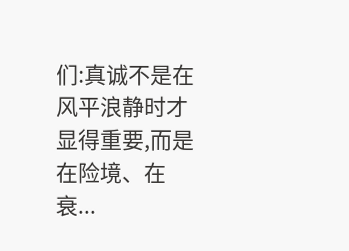们:真诚不是在风平浪静时才显得重要,而是在险境、在衰...